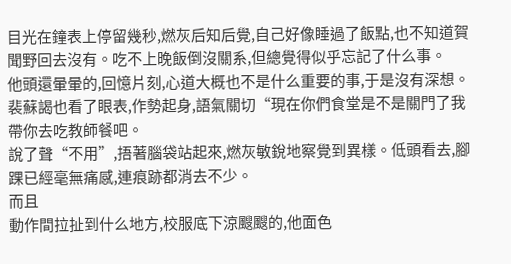目光在鐘表上停留幾秒,燃灰后知后覺,自己好像睡過了飯點,也不知道賀聞野回去沒有。吃不上晚飯倒沒關系,但總覺得似乎忘記了什么事。
他頭還暈暈的,回憶片刻,心道大概也不是什么重要的事,于是沒有深想。
裴蘇謁也看了眼表,作勢起身,語氣關切“現在你們食堂是不是關門了我帶你去吃教師餐吧。
說了聲“不用”,捂著腦袋站起來,燃灰敏銳地察覺到異樣。低頭看去,腳踝已經毫無痛感,連痕跡都消去不少。
而且
動作間拉扯到什么地方,校服底下涼颼颼的,他面色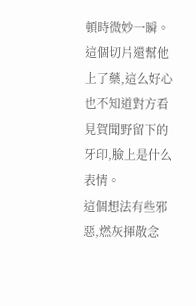頓時微妙一瞬。
這個切片還幫他上了藥,這么好心
也不知道對方看見賀聞野留下的牙印,臉上是什么表情。
這個想法有些邪惡,燃灰揮散念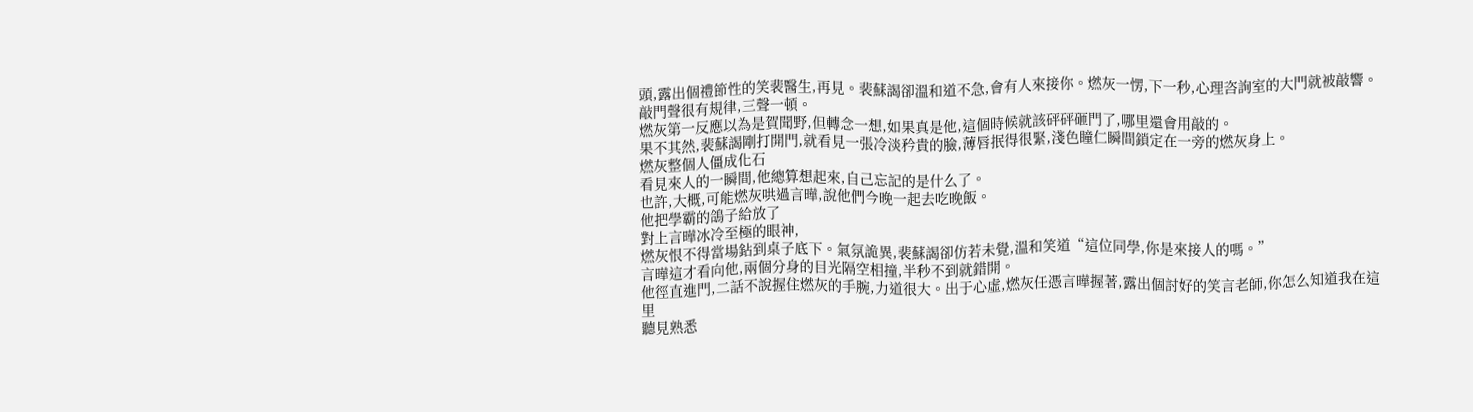頭,露出個禮節性的笑裴醫生,再見。裴蘇謁卻溫和道不急,會有人來接你。燃灰一愣,下一秒,心理咨詢室的大門就被敲響。
敲門聲很有規律,三聲一頓。
燃灰第一反應以為是賀聞野,但轉念一想,如果真是他,這個時候就該砰砰砸門了,哪里還會用敲的。
果不其然,裴蘇謁剛打開門,就看見一張冷淡矜貴的臉,薄唇抿得很緊,淺色瞳仁瞬間鎖定在一旁的燃灰身上。
燃灰整個人僵成化石
看見來人的一瞬間,他總算想起來,自己忘記的是什么了。
也許,大概,可能燃灰哄過言曄,說他們今晚一起去吃晚飯。
他把學霸的鴿子給放了
對上言曄冰冷至極的眼神,
燃灰恨不得當場鉆到桌子底下。氣氛詭異,裴蘇謁卻仿若未覺,溫和笑道“這位同學,你是來接人的嗎。”
言曄這才看向他,兩個分身的目光隔空相撞,半秒不到就錯開。
他徑直進門,二話不說握住燃灰的手腕,力道很大。出于心虛,燃灰任憑言曄握著,露出個討好的笑言老師,你怎么知道我在這里
聽見熟悉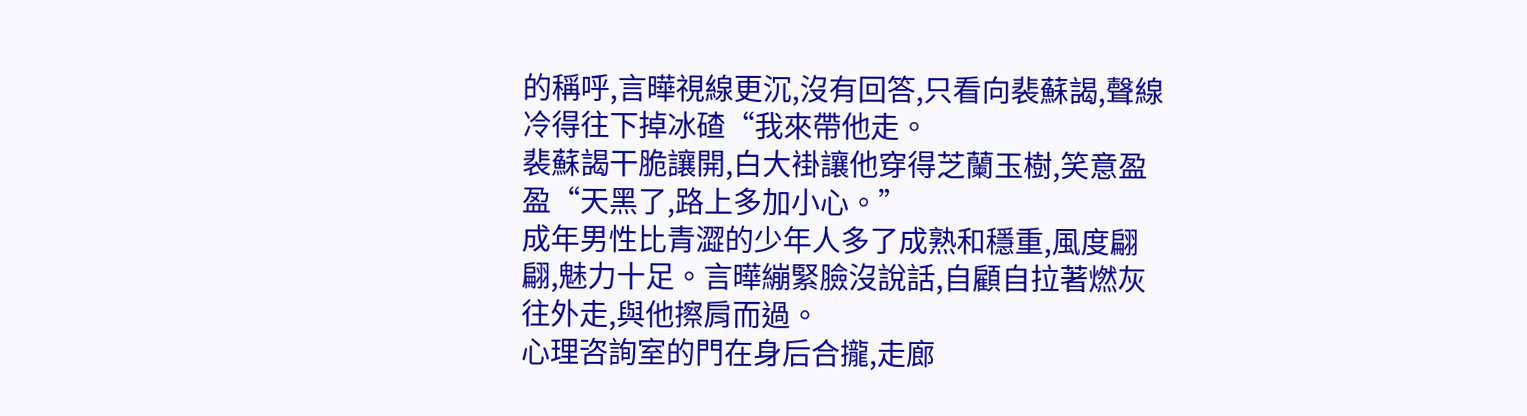的稱呼,言曄視線更沉,沒有回答,只看向裴蘇謁,聲線冷得往下掉冰碴“我來帶他走。
裴蘇謁干脆讓開,白大褂讓他穿得芝蘭玉樹,笑意盈盈“天黑了,路上多加小心。”
成年男性比青澀的少年人多了成熟和穩重,風度翩翩,魅力十足。言曄繃緊臉沒說話,自顧自拉著燃灰往外走,與他擦肩而過。
心理咨詢室的門在身后合攏,走廊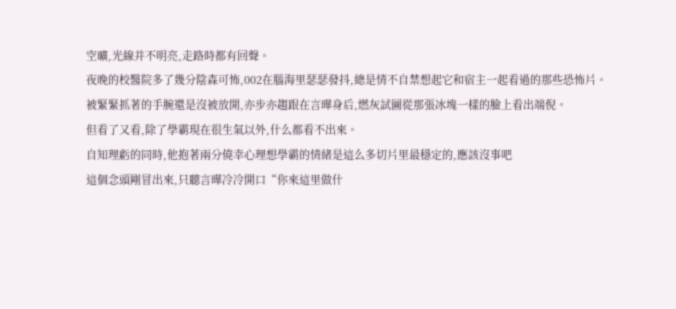空曠,光線并不明亮,走路時都有回聲。
夜晚的校醫院多了幾分陰森可怖,002在腦海里瑟瑟發抖,總是情不自禁想起它和宿主一起看過的那些恐怖片。
被緊緊抓著的手腕還是沒被放開,亦步亦趨跟在言曄身后,燃灰試圖從那張冰塊一樣的臉上看出端倪。
但看了又看,除了學霸現在很生氣以外,什么都看不出來。
自知理虧的同時,他抱著兩分僥幸心理想學霸的情緒是這么多切片里最穩定的,應該沒事吧
這個念頭剛冒出來,只聽言曄冷冷開口“你來這里做什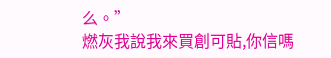么。”
燃灰我說我來買創可貼,你信嗎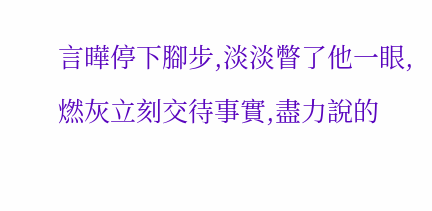言曄停下腳步,淡淡瞥了他一眼,燃灰立刻交待事實,盡力說的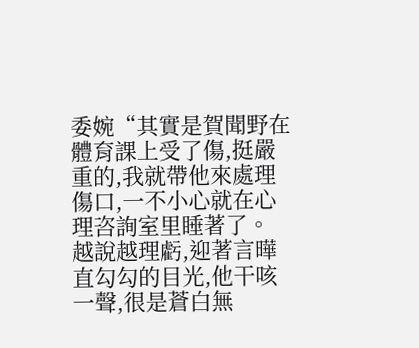委婉“其實是賀聞野在體育課上受了傷,挺嚴重的,我就帶他來處理傷口,一不小心就在心理咨詢室里睡著了。
越說越理虧,迎著言曄直勾勾的目光,他干咳一聲,很是蒼白無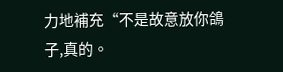力地補充“不是故意放你鴿子,真的。